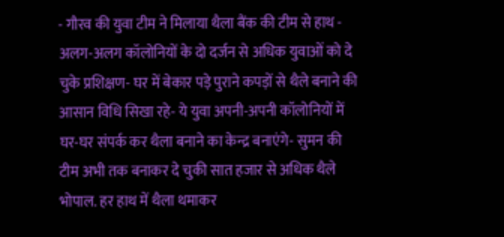- गौरव की युवा टीम ने मिलाया थैला बैंक की टीम से हाथ - अलग-अलग कॉलोनियों के दो दर्जन से अधिक युवाओं को दे चुके प्रशिक्षण- घर में बेकार पड़े पुराने कपड़ों से थैले बनाने की आसान विधि सिखा रहे- ये युवा अपनी-अपनी कॉलोनियों में घर-घर संपर्क कर थैला बनाने का केन्द्र बनाएंगे- सुमन की टीम अभी तक बनाकर दे चुकी सात हजार से अधिक थैले
भोपाल. हर हाथ में थैला थमाकर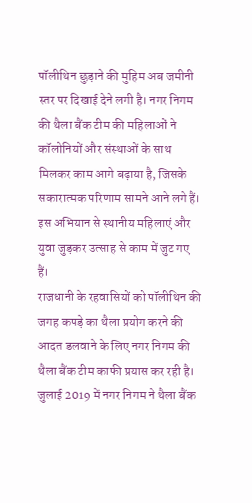पॉलीथिन छुड़ाने की मुहिम अब जमीनी स्तर पर दिखाई देने लगी है। नगर निगम की थैला बैंक टीम की महिलाओं ने कॉलोनियों और संस्थाओं के साथ मिलकर काम आगे बढ़ाया है, जिसके सकारात्मक परिणाम सामने आने लगे हैं। इस अभियान से स्थानीय महिलाएं और युवा जुड़कर उत्साह से काम में जुट गए हैं।
राजधानी के रहवासियों को पॉलीथिन की जगह कपड़े का थैला प्रयोग करने की आदत डलवाने के लिए नगर निगम की थैला बैंक टीम काफी प्रयास कर रही है। जुलाई 2019 में नगर निगम ने थैला बैंक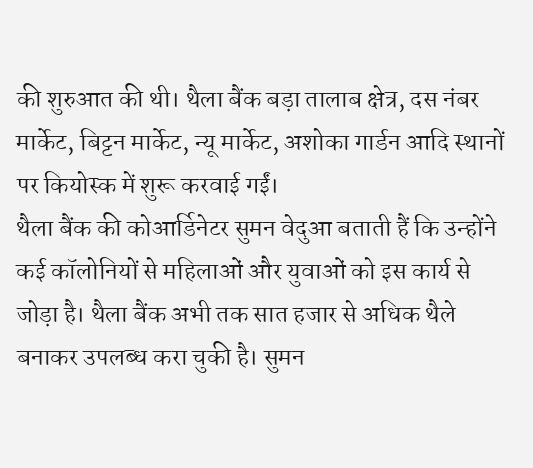की शुरुआत की थी। थैला बैंक बड़ा तालाब क्षेत्र, दस नंबर मार्केट, बिट्टन मार्केट, न्यू मार्केट, अशोका गार्डन आदि स्थानों पर कियोस्क में शुरू करवाई गईं।
थैला बैंक की कोआर्डिनेटर सुमन वेदुआ बताती हैं कि उन्होंने कई कॉलोनियों से महिलाओं और युवाओं को इस कार्य से जोड़ा है। थैला बैंक अभी तक सात हजार से अधिक थैले बनाकर उपलब्ध करा चुकी है। सुमन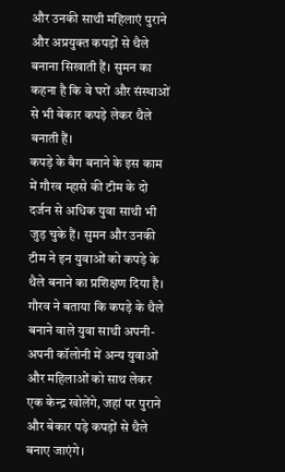और उनकी साथी महिलाएं पुराने और अप्रयुक्त कपड़ों से थैले बनाना सिखाती हैं। सुमन का कहना है कि वे घरों और संस्थाओं से भी बेकार कपड़े लेकर थैले बनाती हैं।
कपड़े के बैग बनाने के इस काम में गौरव म्हासे की टीम के दो दर्जन से अधिक युवा साथी भी जुड़ चुके हैं। सुमन और उनकी टीम ने इन युवाओं को कपड़े के थैले बनाने का प्रशिक्षण दिया है। गौरव ने बताया कि कपड़े के थैले बनाने वाले युवा साथी अपनी-अपनी कॉलोनी में अन्य युवाओं और महिलाओं को साथ लेकर एक केन्द्र खोलेंगे, जहां पर पुराने और बेकार पड़े कपड़ों से थैले बनाए जाएंगे।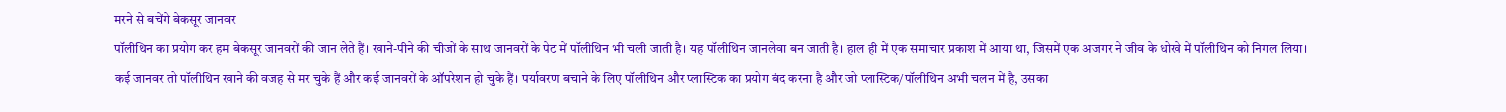मरने से बचेंगे बेकसूर जानवर
पॉलीथिन का प्रयोग कर हम बेकसूर जानवरों की जान लेते हैं। खाने-पीने की चीजों के साथ जानवरों के पेट में पॉलीथिन भी चली जाती है। यह पॉलीथिन जानलेवा बन जाती है। हाल ही में एक समाचार प्रकाश में आया था, जिसमें एक अजगर ने जीव के धोखे में पॉलीथिन को निगल लिया।
कई जानवर तो पॉलीथिन खाने की वजह से मर चुके हैं और कई जानवरों के ऑपरेशन हो चुके हैं। पर्यावरण बचाने के लिए पॉलीथिन और प्लास्टिक का प्रयोग बंद करना है और जो प्लास्टिक/पॉलीथिन अभी चलन में है, उसका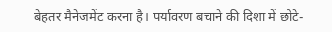बेहतर मैनेजमेंट करना है। पर्यावरण बचाने की दिशा में छोटे-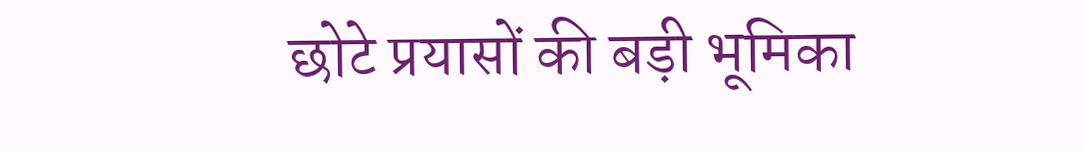छोटे प्रयासों की बड़ी भूमिका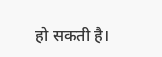हो सकती है।